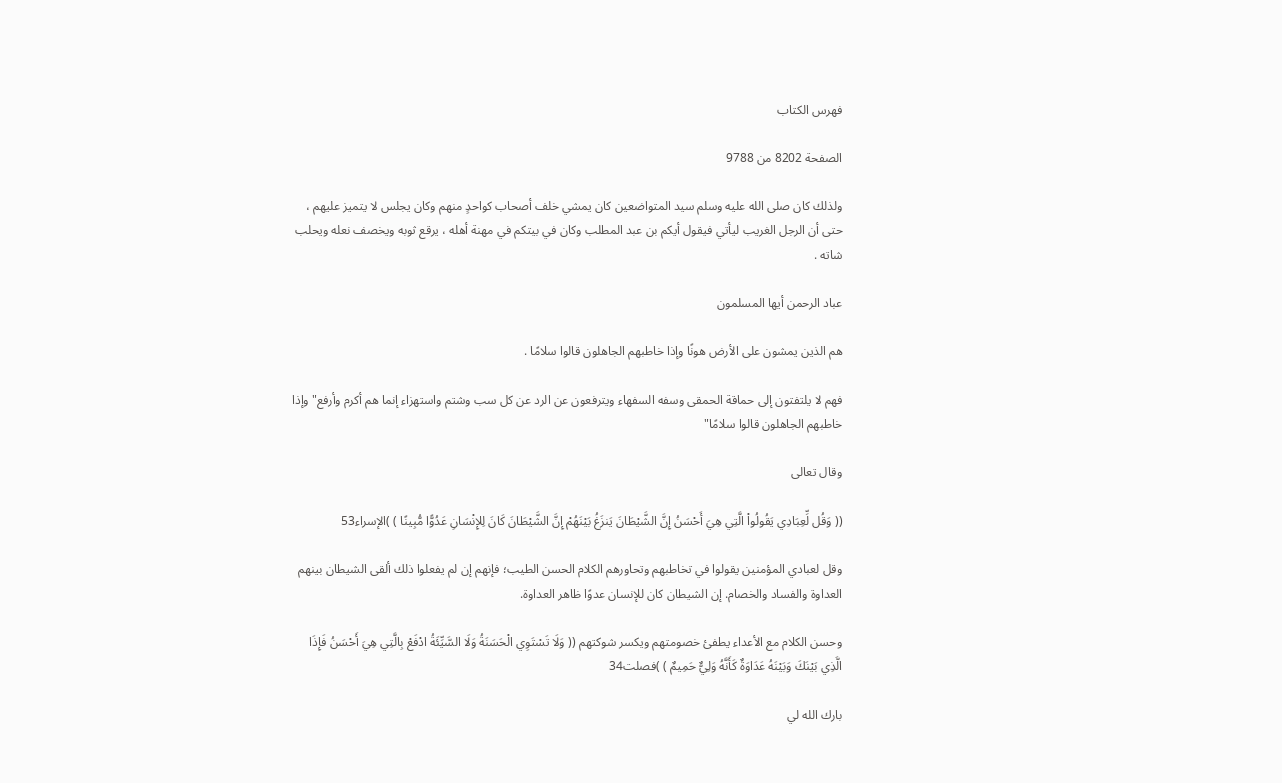فهرس الكتاب

الصفحة 8202 من 9788

ولذلك كان صلى الله عليه وسلم سيد المتواضعين كان يمشي خلف أصحاب كواحدٍ منهم وكان يجلس لا يتميز عليهم ، حتى أن الرجل الغريب ليأتي فيقول أيكم بن عبد المطلب وكان في بيتكم في مهنة أهله ، يرقع ثوبه ويخصف نعله ويحلب شاته .

عباد الرحمن أيها المسلمون

هم الذين يمشون على الأرض هونًا وإذا خاطبهم الجاهلون قالوا سلامًا .

فهم لا يلتفتون إلى حماقة الحمقى وسفه السفهاء ويترفعون عن الرد عن كل سب وشتم واستهزاء إنما هم أكرم وأرفع"وإذا خاطبهم الجاهلون قالوا سلامًا"

وقال تعالى

(( وَقُل لِّعِبَادِي يَقُولُواْ الَّتِي هِيَ أَحْسَنُ إِنَّ الشَّيْطَانَ يَنزَغُ بَيْنَهُمْ إِنَّ الشَّيْطَانَ كَانَ لِلإِنْسَانِ عَدُوًّا مُّبِينًا ) )الإسراء53

وقل لعبادي المؤمنين يقولوا في تخاطبهم وتحاورهم الكلام الحسن الطيب؛ فإنهم إن لم يفعلوا ذلك ألقى الشيطان بينهم العداوة والفساد والخصام. إن الشيطان كان للإنسان عدوًا ظاهر العداوة.

وحسن الكلام مع الأعداء يطفئ خصومتهم ويكسر شوكتهم (( وَلَا تَسْتَوِي الْحَسَنَةُ وَلَا السَّيِّئَةُ ادْفَعْ بِالَّتِي هِيَ أَحْسَنُ فَإِذَا الَّذِي بَيْنَكَ وَبَيْنَهُ عَدَاوَةٌ كَأَنَّهُ وَلِيٌّ حَمِيمٌ ) )فصلت34

بارك الله لي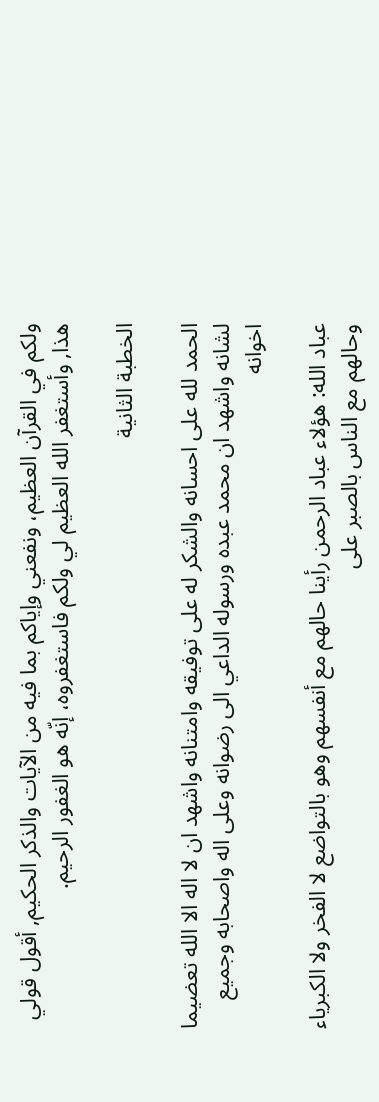ولكم في القرآن العظيم، ونفعني وإياكم بما فيه من الآيات والذكر الحكيم, أقول قولي هذا, وأستغفر الله العظيم لي ولكم فاستغفروه، إنّه هو الغفور الرحيم.

الخطبة الثانية

الحمد لله على احسانه والشكر له على توفيقه وامتنانه واشهد ان لا اله الا الله تعضيما لشانه واشهد ان محمد عبده ورسوله الداعي الى رضوانه وعلى اله واصحابه وجميع اخوانه

عباد الله: هؤلاء عباد الرحمن رأينا حالهم مع أنفسهم وهو بالتواضع لا الفخر ولا الكبرياء وحالهم مع الناس بالصبر على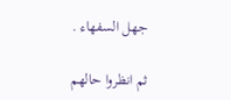جهل السفهاء .

ثم انظروا حالهم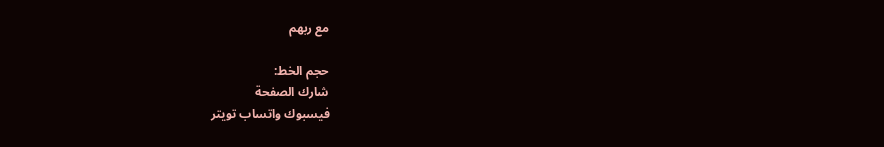مع ربهم

حجم الخط:
شارك الصفحة
فيسبوك واتساب تويتر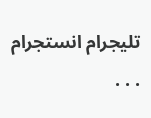تليجرام انستجرام
. . .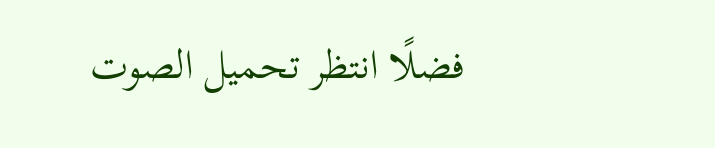فضلًا انتظر تحميل الصوت